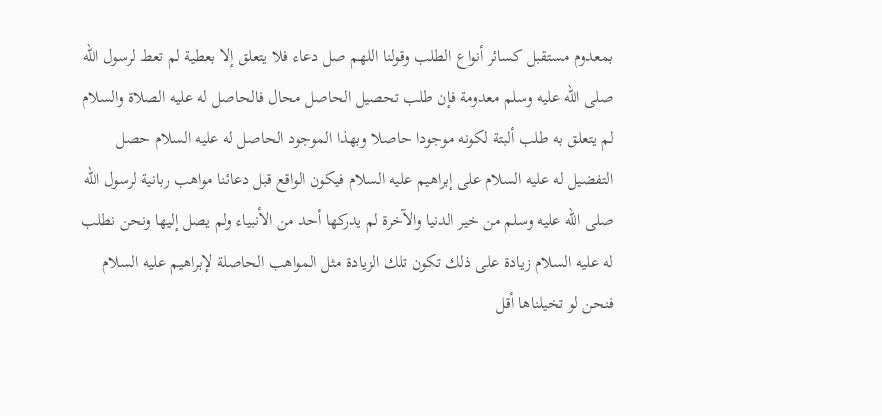بمعدوم مستقبل كسائر أنواع الطلب وقولنا اللهم صل دعاء فلا يتعلق إلا بعطية لم تعط لرسول الله صلى الله عليه وسلم معدومة فإن طلب تحصيل الحاصل محال فالحاصل له عليه الصلاة والسلام لم يتعلق به طلب ألبتة لكونه موجودا حاصلا وبهذا الموجود الحاصل له عليه السلام حصل التفضيل له عليه السلام على إبراهيم عليه السلام فيكون الواقع قبل دعائنا مواهب ربانية لرسول الله صلى الله عليه وسلم من خير الدنيا والآخرة لم يدركها أحد من الأنبياء ولم يصل إليها ونحن نطلب له عليه السلام زيادة على ذلك تكون تلك الزيادة مثل المواهب الحاصلة لإبراهيم عليه السلام فنحن لو تخيلناها أقل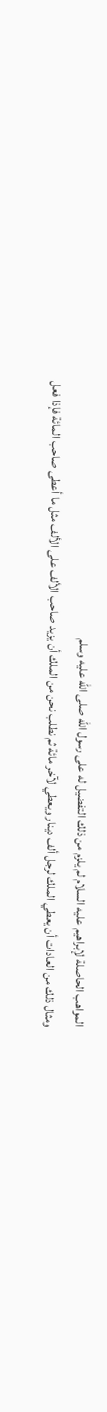المواهب الحاصلة لإبراهيم عليه السلام لم يلزم من ذلك التفضيل له على رسول الله صلى الله عليه وسلم
ومثال ذلك من العادات أن يعطي الملك لرجل ألف دينار ويعطي لآخر مائة ثم نطلب نحن من الملك أن يزيد صاحب الألف على الألف مثل ما أعطى صاحب المائة فإذا فعل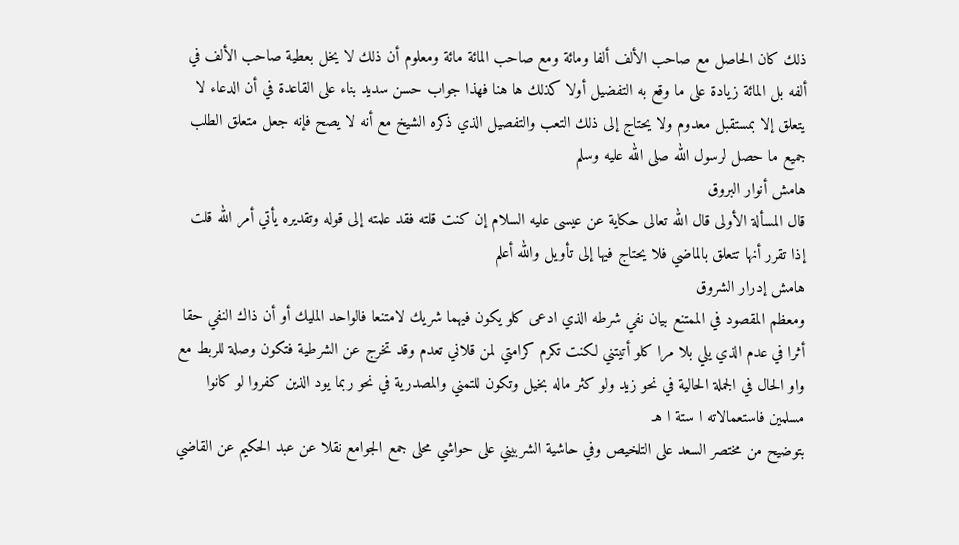ذلك كان الحاصل مع صاحب الألف ألفا ومائة ومع صاحب المائة مائة ومعلوم أن ذلك لا يخل بعطية صاحب الألف في ألفه بل المائة زيادة على ما وقع به التفضيل أولا كذلك ها هنا فهذا جواب حسن سديد بناء على القاعدة في أن الدعاء لا يتعلق إلا بمستقبل معدوم ولا يحتاج إلى ذلك التعب والتفصيل الذي ذكره الشيخ مع أنه لا يصح فإنه جعل متعلق الطلب جميع ما حصل لرسول الله صلى الله عليه وسلم
هامش أنوار البروق
قال المسألة الأولى قال الله تعالى حكاية عن عيسى عليه السلام إن كنت قلته فقد علمته إلى قوله وتقديره يأتي أمر الله قلت إذا تقرر أنها تتعلق بالماضي فلا يحتاج فيها إلى تأويل والله أعلم
هامش إدرار الشروق
ومعظم المقصود في الممتنع بيان نفي شرطه الذي ادعى كلو يكون فيهما شريك لامتنعا فالواحد المليك أو أن ذاك النفي حقا أثرا في عدم الذي يلي بلا مرا كلو أتيتني لكنت تكرم كرامتي لمن قلاني تعدم وقد تخرج عن الشرطية فتكون وصلة للربط مع واو الحال في الجملة الحالية في نحو زيد ولو كثر ماله بخيل وتكون للتمني والمصدرية في نحو ربما يود الذين كفروا لو كانوا مسلمين فاستعمالاته ا ستة ا هـ
بتوضيح من مختصر السعد على التلخيص وفي حاشية الشربيني على حواشي محلى جمع الجوامع نقلا عن عبد الحكيم عن القاضي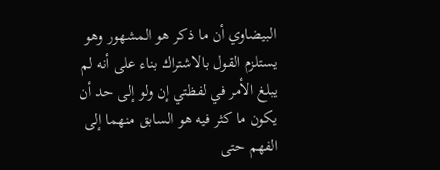البيضاوي أن ما ذكر هو المشهور وهو يستلزم القول بالاشتراك بناء على أنه لم يبلغ الأمر في لفظتي إن ولو إلى حد أن يكون ما كثر فيه هو السابق منهما إلى الفهم حتى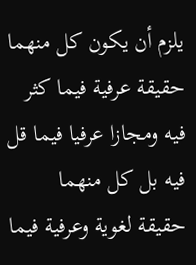يلزم أن يكون كل منهما حقيقة عرفية فيما كثر فيه ومجازا عرفيا فيما قل فيه بل كل منهما حقيقة لغوية وعرفية فيما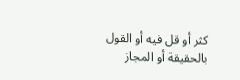كثر أو قل فيه أو القول بالحقيقة أو المجاز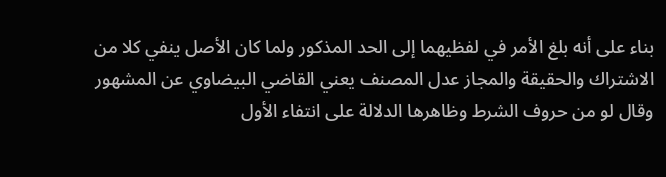بناء على أنه بلغ الأمر في لفظيهما إلى الحد المذكور ولما كان الأصل ينفي كلا من الاشتراك والحقيقة والمجاز عدل المصنف يعني القاضي البيضاوي عن المشهور
وقال لو من حروف الشرط وظاهرها الدلالة على انتفاء الأول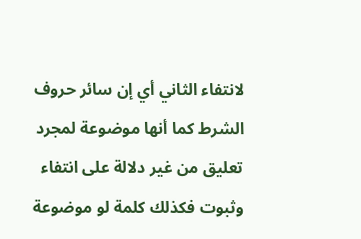لانتفاء الثاني أي إن سائر حروف الشرط كما أنها موضوعة لمجرد تعليق من غير دلالة على انتفاء وثبوت فكذلك كلمة لو موضوعة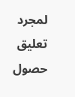لمجرد تعليق حصول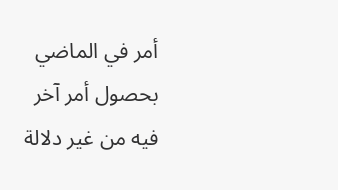أمر في الماضي بحصول أمر آخر فيه من غير دلالة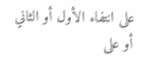على انتفاء الأول أو الثاني أو على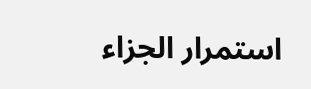استمرار الجزاء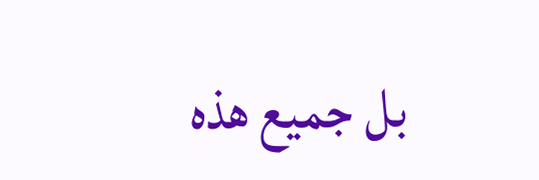بل جميع هذه